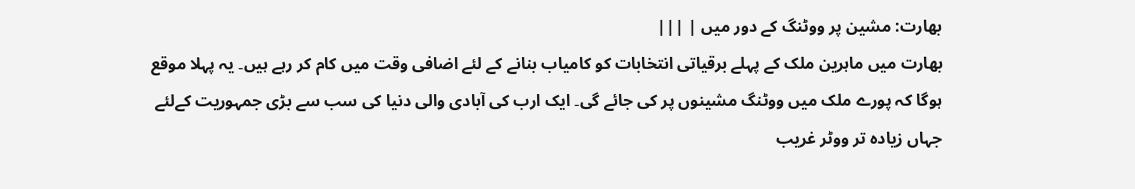بھارت: مشین پر ووٹنگ کے دور میں | |||
بھارت میں ماہرین ملک کے پہلے برقیاتی انتخابات کو کامیاب بنانے کے لئے اضافی وقت میں کام کر رہے ہیں۔ یہ پہلا موقع ہوگا کہ پورے ملک میں ووٹنگ مشینوں پر کی جائے گی۔ ایک ارب کی آبادی والی دنیا کی سب سے بڑی جمہوریت کےلئے جہاں زیادہ تر ووٹر غریب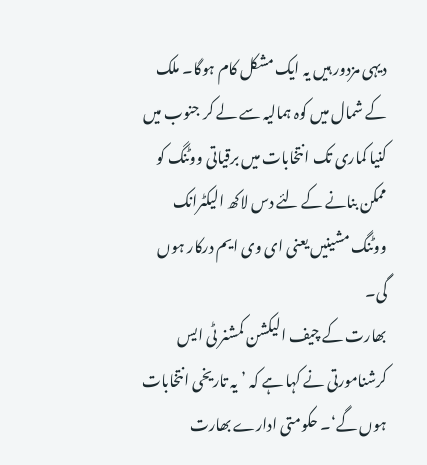دیہی مزدور ہیں یہ ایک مشکل کام ہوگا۔ ملک کے شمال میں کوہ ہمالیہ سے لے کر جنوب میں کنیا کماری تک انتخابات میں برقیاتی ووٹنگ کو ممکن بنانے کے لئے دس لاکھ الیکٹرانک ووٹنگ مشینیں یعنی ای وی ایم درکار ہوں گی۔
بھارت کے چیف الیکشن کمشنر ٹی ایس کرشنامورتی نے کہا ہے کہ ’یہ تاریخی انتخابات ہوں گے‘۔ حکومتی ادارے بھارت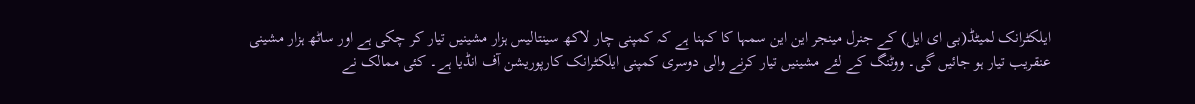ایلکٹرانک لمیٹڈ(بی ای ایل) کے جنرل مینجر این این سمہا کا کہنا ہے کہ کمپنی چار لاکھ سینتالیس ہزار مشینیں تیار کر چکی ہے اور ساٹھ ہزار مشینی عنقریب تیار ہو جائیں گی۔ ووٹنگ کے لئے مشینیں تیار کرنے والی دوسری کمپنی ایلکٹرانک کارپوریشن آف انڈیا ہے۔ کئی ممالک نے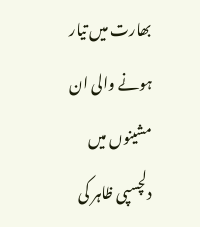بھارت میں تیار ہونے والی ان مشینوں میں دلچسپی ظاہر کی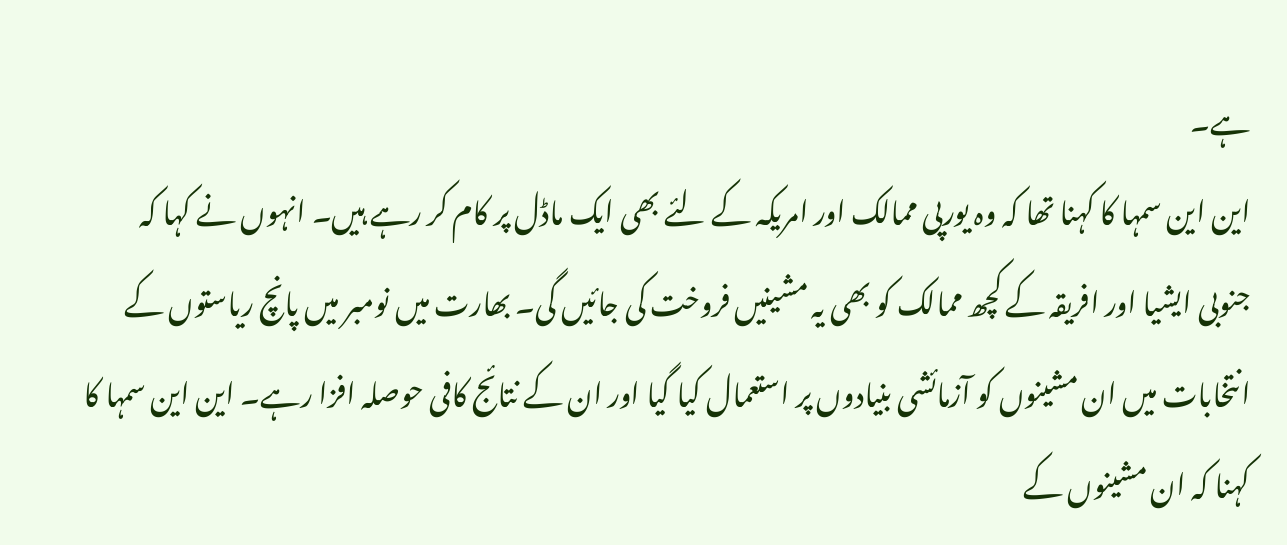ہے۔
این این سمہا کا کہنا تھا کہ وہ یورپی ممالک اور امریکہ کے لئے بھی ایک ماڈل پر کام کر رہے ہیں۔ انہوں نے کہا کہ جنوبی ایشیا اور افریقہ کے کچھ ممالک کو بھی یہ مشینیں فروخت کی جائیں گی۔ بھارت میں نومبر میں پانچ ریاستوں کے انتخابات میں ان مشینوں کو آزمائشی بنیادوں پر استعمال کیا گیا اور ان کے نتائج کافی حوصلہ افزا رہے۔ این این سمہا کا کہنا کہ ان مشینوں کے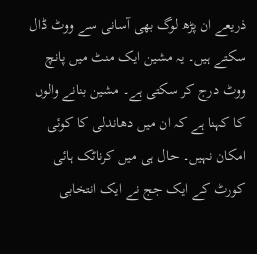ذریعے ان پڑھ لوگ بھی آسانی سے ووٹ ڈال سکتے ہیں۔ یہ مشین ایک منٹ میں پانچ ووٹ درج کر سکتی ہے۔ مشین بنانے والوں کا کہنا ہے کہ ان میں دھاندلی کا کوئی امکان نہیں۔ حال ہی میں کرناٹک ہائی کورٹ کے ایک جج نے ایک انتخابی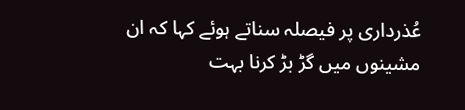عُذرداری پر فیصلہ سناتے ہوئے کہا کہ ان مشینوں میں گڑ بڑ کرنا بہت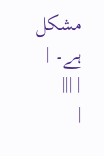مشکل ہے۔ |
| |||
|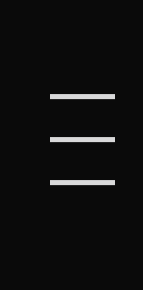|||